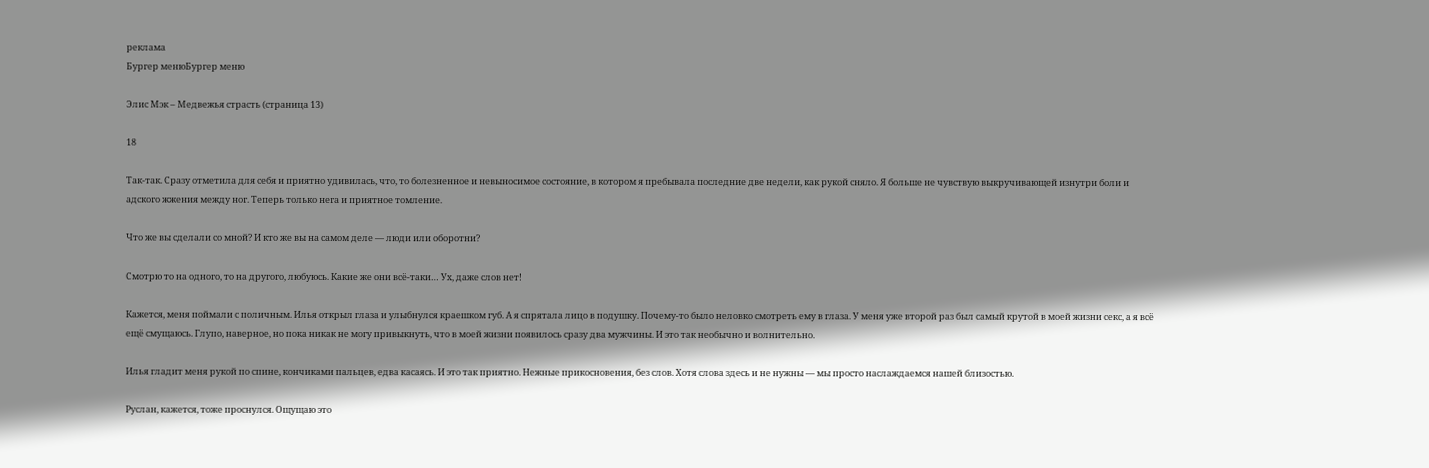реклама
Бургер менюБургер меню

Элис Мэк – Медвежья страсть (страница 13)

18

Так-так. Сразу отметила для себя и приятно удивилась, что, то болезненное и невыносимое состояние, в котором я пребывала последние две недели, как рукой сняло. Я больше не чувствую выкручивающей изнутри боли и адского жжения между ног. Теперь только нега и приятное томление.

Что же вы сделали со мной? И кто же вы на самом деле — люди или оборотни?

Смотрю то на одного, то на другого, любуюсь. Какие же они всё-таки… Ух, даже слов нет!

Кажется, меня поймали с поличным. Илья открыл глаза и улыбнулся краешком губ. А я спрятала лицо в подушку. Почему-то было неловко смотреть ему в глаза. У меня уже второй раз был самый крутой в моей жизни секс, а я всё ещё смущаюсь. Глупо, наверное, но пока никак не могу привыкнуть, что в моей жизни появилось сразу два мужчины. И это так необычно и волнительно.

Илья гладит меня рукой по спине, кончиками пальцев, едва касаясь. И это так приятно. Нежные прикосновения, без слов. Хотя слова здесь и не нужны — мы просто наслаждаемся нашей близостью.

Руслан, кажется, тоже проснулся. Ощущаю это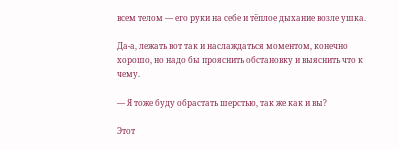всем телом — его руки на себе и тёплое дыхание возле ушка.

Да-а, лежать вот так и наслаждаться моментом, конечно хорошо, но надо бы прояснить обстановку и выяснить что к чему.

— Я тоже буду обрастать шерстью, так же как и вы?

Этот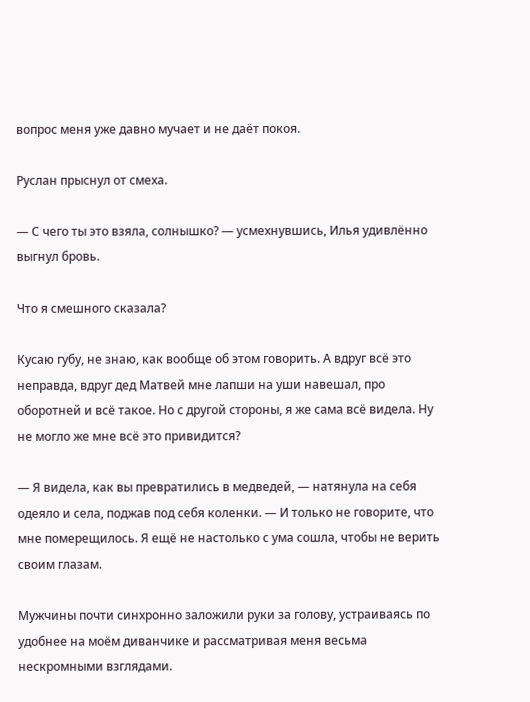вопрос меня уже давно мучает и не даёт покоя.

Руслан прыснул от смеха.

— С чего ты это взяла, солнышко? — усмехнувшись, Илья удивлённо выгнул бровь.

Что я смешного сказала?

Кусаю губу, не знаю, как вообще об этом говорить. А вдруг всё это неправда, вдруг дед Матвей мне лапши на уши навешал, про оборотней и всё такое. Но с другой стороны, я же сама всё видела. Ну не могло же мне всё это привидится?

— Я видела, как вы превратились в медведей, — натянула на себя одеяло и села, поджав под себя коленки. — И только не говорите, что мне померещилось. Я ещё не настолько с ума сошла, чтобы не верить своим глазам.

Мужчины почти синхронно заложили руки за голову, устраиваясь по удобнее на моём диванчике и рассматривая меня весьма нескромными взглядами.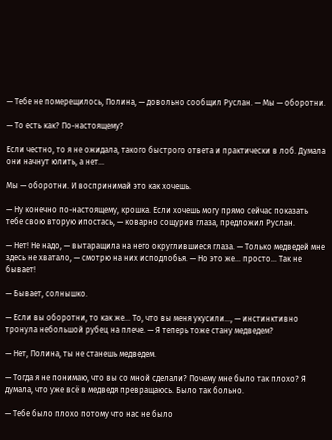— Тебе не померещилось, Полина, — довольно сообщил Руслан. — Мы — оборотни.

— То есть как? По-настоящему?

Если честно, то я не ожидала, такого быстрого ответа и практически в лоб. Думала они начнут юлить, а нет…

Мы — оборотни. И воспринимай это как хочешь.

— Ну конечно по-настоящему, крошка. Если хочешь могу прямо сейчас показать тебе свою вторую ипостась, — коварно сощурив глаза, предложил Руслан.

— Нет! Не надо, — вытаращила на него округлившиеся глаза. — Только медведей мне здесь не хватало, — смотрю на них исподлобья. — Но это же… просто… Так не бывает!

— Бывает, солнышко.

— Если вы оборотни, то как же… То, что вы меня укусили…, — инстинктивно тронула небольшой рубец на плече. — Я теперь тоже стану медведем?

— Нет, Полина, ты не станешь медведем.

— Тогда я не понимаю, что вы со мной сделали? Почему мне было так плохо? Я думала, что уже всё в медведя превращаюсь. Было так больно.

— Тебе было плохо потому что нас не было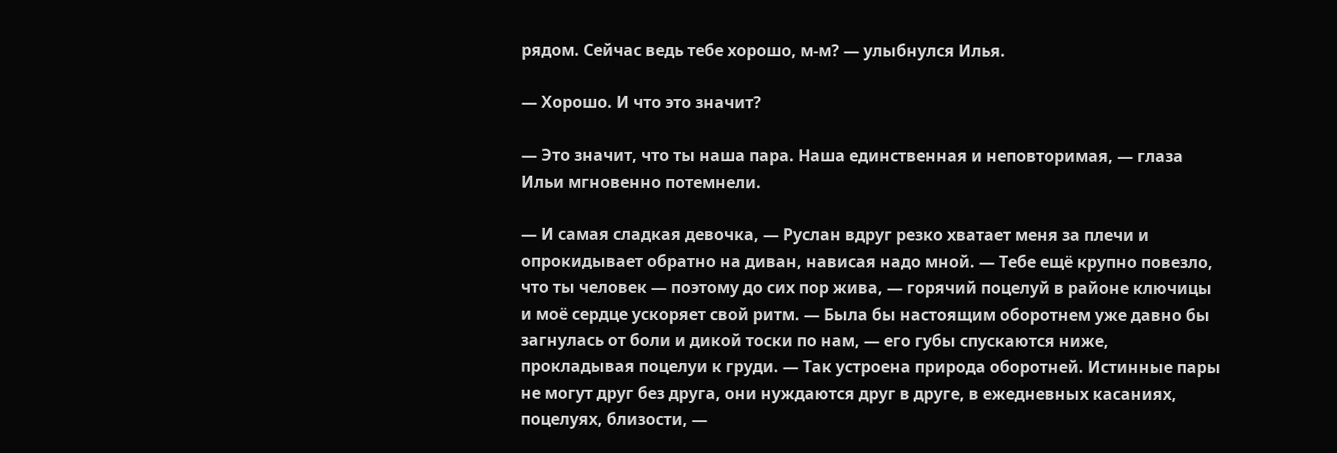рядом. Сейчас ведь тебе хорошо, м-м? — улыбнулся Илья.

— Хорошо. И что это значит?

— Это значит, что ты наша пара. Наша единственная и неповторимая, — глаза Ильи мгновенно потемнели.

— И самая сладкая девочка, — Руслан вдруг резко хватает меня за плечи и опрокидывает обратно на диван, нависая надо мной. — Тебе ещё крупно повезло, что ты человек — поэтому до сих пор жива, — горячий поцелуй в районе ключицы и моё сердце ускоряет свой ритм. — Была бы настоящим оборотнем уже давно бы загнулась от боли и дикой тоски по нам, — его губы спускаются ниже, прокладывая поцелуи к груди. — Так устроена природа оборотней. Истинные пары не могут друг без друга, они нуждаются друг в друге, в ежедневных касаниях, поцелуях, близости, —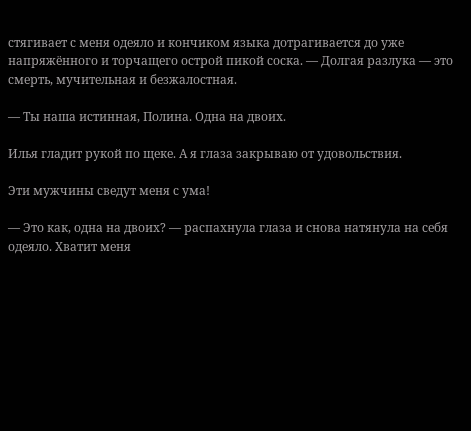стягивает с меня одеяло и кончиком языка дотрагивается до уже напряжённого и торчащего острой пикой соска. — Долгая разлука — это смерть, мучительная и безжалостная.

— Ты наша истинная, Полина. Одна на двоих.

Илья гладит рукой по щеке. А я глаза закрываю от удовольствия.

Эти мужчины сведут меня с ума!

— Это как, одна на двоих? — распахнула глаза и снова натянула на себя одеяло. Хватит меня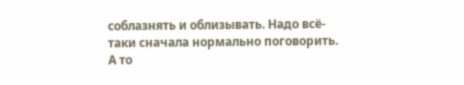соблазнять и облизывать. Надо всё-таки сначала нормально поговорить. А то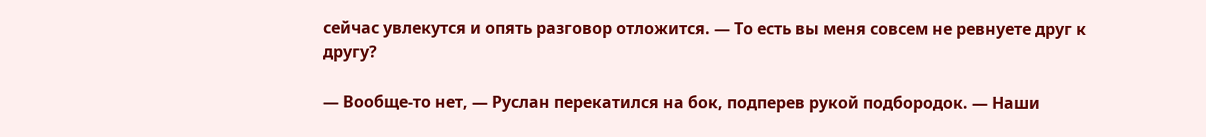сейчас увлекутся и опять разговор отложится. — То есть вы меня совсем не ревнуете друг к другу?

— Вообще-то нет, — Руслан перекатился на бок, подперев рукой подбородок. — Наши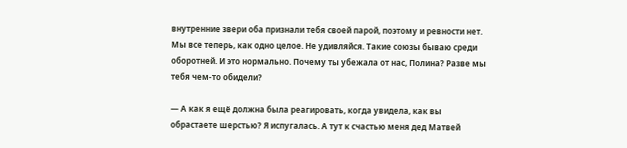внутренние звери оба признали тебя своей парой, поэтому и ревности нет. Мы все теперь, как одно целое. Не удивляйся. Такие союзы бываю среди оборотней. И это нормально. Почему ты убежала от нас, Полина? Разве мы тебя чем-то обидели?

— А как я ещё должна была реагировать, когда увидела, как вы обрастаете шерстью? Я испугалась. А тут к счастью меня дед Матвей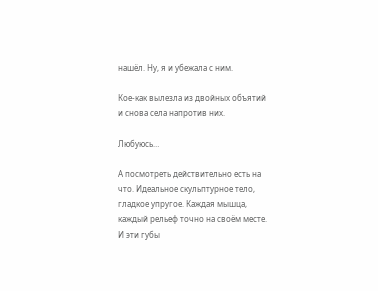нашёл. Ну, я и убежала с ним.

Кое-как вылезла из двойных объятий и снова села напротив них.

Любуюсь…

А посмотреть действительно есть на что. Идеальное скульптурное тело, гладкое упругое. Каждая мышца, каждый рельеф точно на своём месте. И эти губы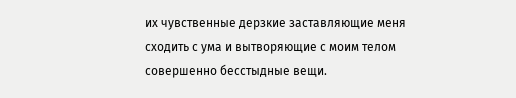их чувственные дерзкие заставляющие меня сходить с ума и вытворяющие с моим телом совершенно бесстыдные вещи.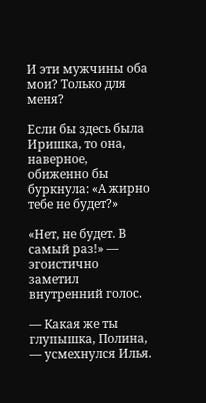И эти мужчины оба мои? Только для меня?

Если бы здесь была Иришка, то она, наверное, обиженно бы буркнула: «А жирно тебе не будет?»

«Нет, не будет. В самый раз!» — эгоистично заметил внутренний голос.

— Какая же ты глупышка, Полина, — усмехнулся Илья.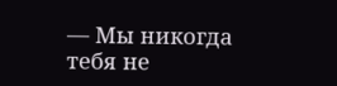— Мы никогда тебя не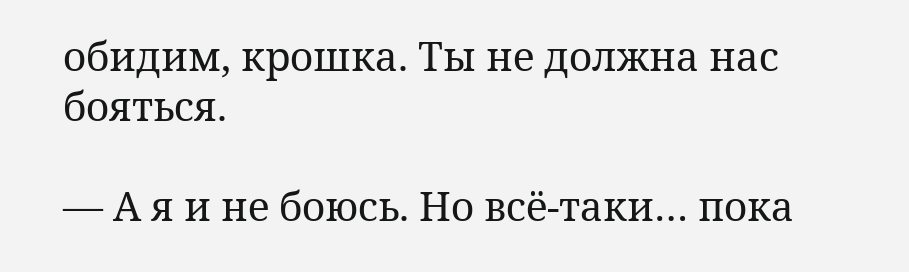обидим, крошка. Ты не должна нас бояться.

— А я и не боюсь. Но всё-таки… пока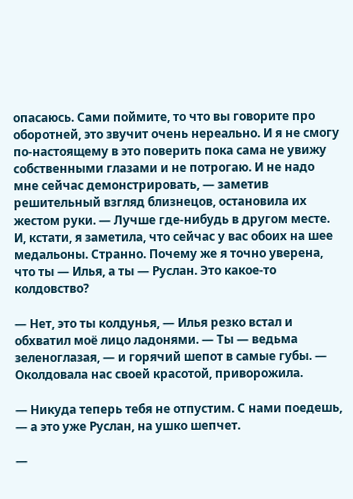опасаюсь. Сами поймите, то что вы говорите про оборотней, это звучит очень нереально. И я не смогу по-настоящему в это поверить пока сама не увижу собственными глазами и не потрогаю. И не надо мне сейчас демонстрировать, — заметив решительный взгляд близнецов, остановила их жестом руки. — Лучше где-нибудь в другом месте. И, кстати, я заметила, что сейчас у вас обоих на шее медальоны. Странно. Почему же я точно уверена, что ты — Илья, а ты — Руслан. Это какое-то колдовство?

— Нет, это ты колдунья, — Илья резко встал и обхватил моё лицо ладонями. — Ты — ведьма зеленоглазая, — и горячий шепот в самые губы. — Околдовала нас своей красотой, приворожила.

— Никуда теперь тебя не отпустим. С нами поедешь, — а это уже Руслан, на ушко шепчет.

—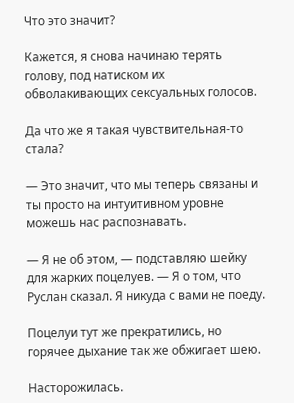Что это значит?

Кажется, я снова начинаю терять голову, под натиском их обволакивающих сексуальных голосов.

Да что же я такая чувствительная-то стала?

— Это значит, что мы теперь связаны и ты просто на интуитивном уровне можешь нас распознавать.

— Я не об этом, — подставляю шейку для жарких поцелуев. — Я о том, что Руслан сказал. Я никуда с вами не поеду.

Поцелуи тут же прекратились, но горячее дыхание так же обжигает шею.

Насторожилась.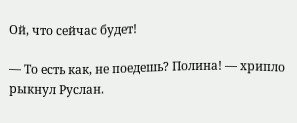Ой, что сейчас будет!

— То есть как, не поедешь? Полина! — хрипло рыкнул Руслан.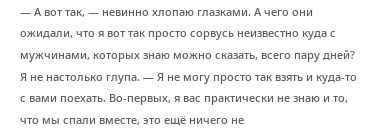— А вот так, — невинно хлопаю глазками. А чего они ожидали, что я вот так просто сорвусь неизвестно куда с мужчинами, которых знаю можно сказать, всего пару дней? Я не настолько глупа. — Я не могу просто так взять и куда-то с вами поехать. Во-первых, я вас практически не знаю и то, что мы спали вместе, это ещё ничего не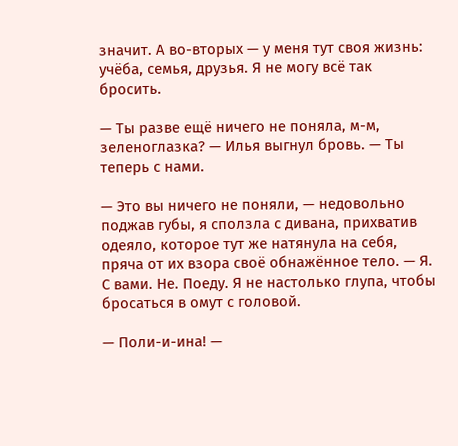значит. А во-вторых — у меня тут своя жизнь: учёба, семья, друзья. Я не могу всё так бросить.

— Ты разве ещё ничего не поняла, м-м, зеленоглазка? — Илья выгнул бровь. — Ты теперь с нами.

— Это вы ничего не поняли, — недовольно поджав губы, я сползла с дивана, прихватив одеяло, которое тут же натянула на себя, пряча от их взора своё обнажённое тело. — Я. С вами. Не. Поеду. Я не настолько глупа, чтобы бросаться в омут с головой.

— Поли-и-ина! —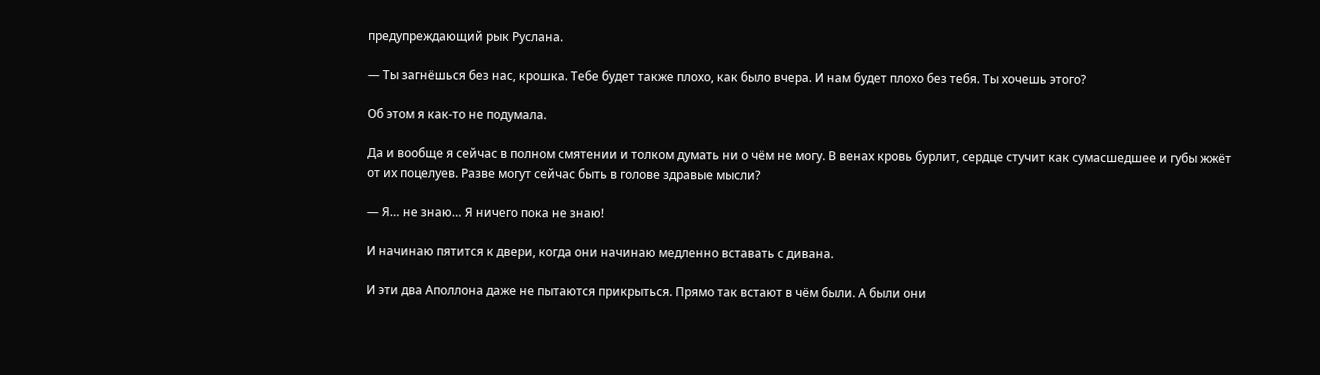предупреждающий рык Руслана.

— Ты загнёшься без нас, крошка. Тебе будет также плохо, как было вчера. И нам будет плохо без тебя. Ты хочешь этого?

Об этом я как-то не подумала.

Да и вообще я сейчас в полном смятении и толком думать ни о чём не могу. В венах кровь бурлит, сердце стучит как сумасшедшее и губы жжёт от их поцелуев. Разве могут сейчас быть в голове здравые мысли?

— Я… не знаю… Я ничего пока не знаю!

И начинаю пятится к двери, когда они начинаю медленно вставать с дивана.

И эти два Аполлона даже не пытаются прикрыться. Прямо так встают в чём были. А были они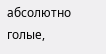абсолютно голые,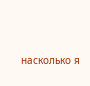насколько я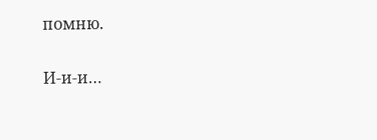помню.

И-и-и…